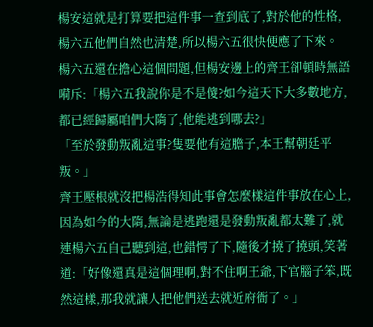楊安這就是打算要把這件事一查到底了,對於他的性格,楊六五他們自然也清楚,所以楊六五很快便應了下來。
楊六五還在擔心這個問題,但楊安邊上的齊王卻頓時無語嗬斥:「楊六五我說你是不是傻?如今這天下大多數地方,都已經歸屬咱們大隋了,他能逃到哪去?」
「至於發動叛亂這事?隻要他有這膽子,本王幫朝廷平叛。」
齊王壓根就沒把楊浩得知此事會怎麼樣這件事放在心上,因為如今的大隋,無論是逃跑還是發動叛亂都太難了,就連楊六五自己聽到這,也錯愕了下,隨後才撓了撓頭,笑著道:「好像還真是這個理啊,對不住啊王爺,下官腦子笨,既然這樣,那我就讓人把他們送去就近府衙了。」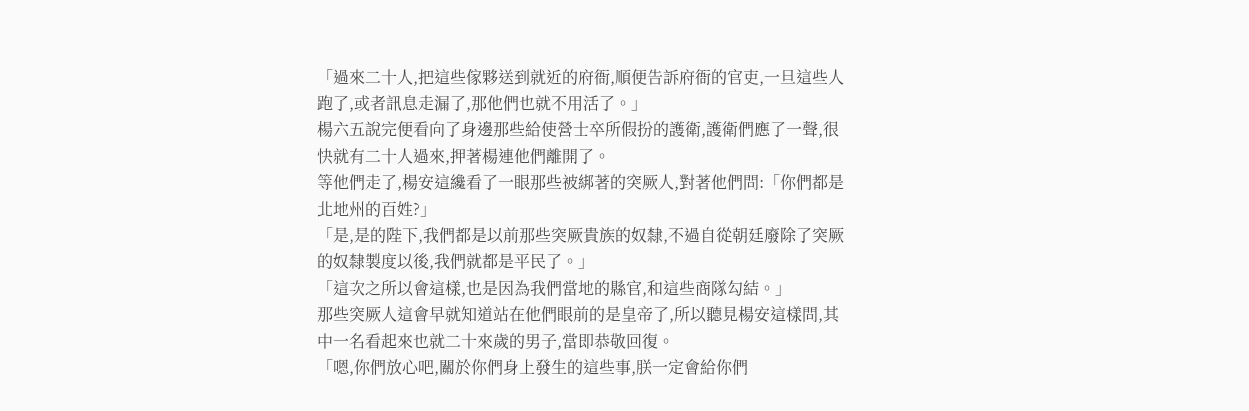「過來二十人,把這些傢夥送到就近的府衙,順便告訴府衙的官吏,一旦這些人跑了,或者訊息走漏了,那他們也就不用活了。」
楊六五說完便看向了身邊那些給使營士卒所假扮的護衛,護衛們應了一聲,很快就有二十人過來,押著楊連他們離開了。
等他們走了,楊安這纔看了一眼那些被綁著的突厥人,對著他們問:「你們都是北地州的百姓?」
「是,是的陛下,我們都是以前那些突厥貴族的奴隸,不過自從朝廷廢除了突厥的奴隸製度以後,我們就都是平民了。」
「這次之所以會這樣,也是因為我們當地的縣官,和這些商隊勾結。」
那些突厥人這會早就知道站在他們眼前的是皇帝了,所以聽見楊安這樣問,其中一名看起來也就二十來歲的男子,當即恭敬回復。
「嗯,你們放心吧,關於你們身上發生的這些事,朕一定會給你們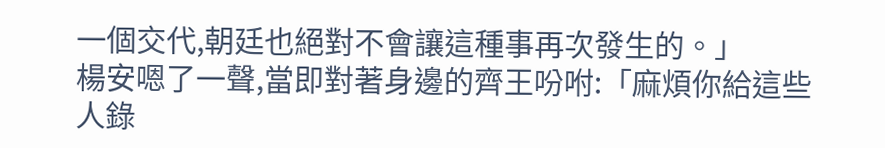一個交代,朝廷也絕對不會讓這種事再次發生的。」
楊安嗯了一聲,當即對著身邊的齊王吩咐:「麻煩你給這些人錄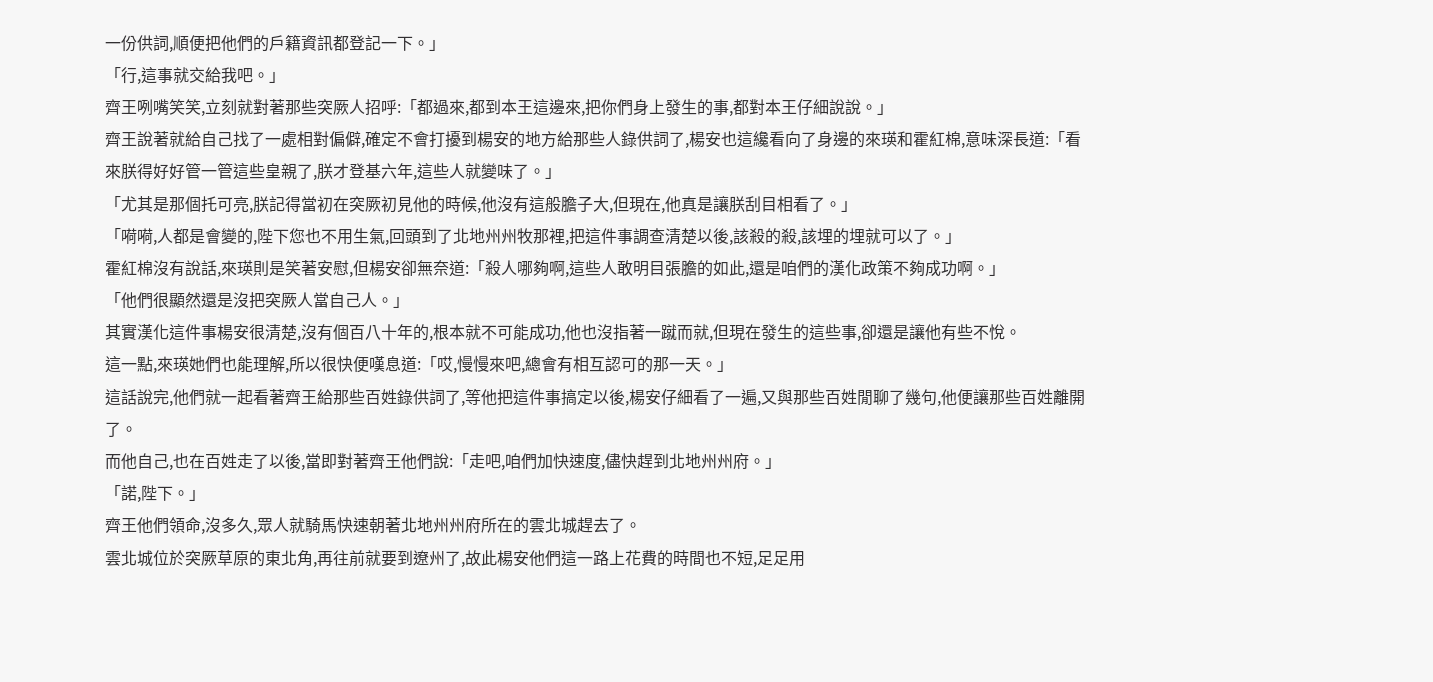一份供詞,順便把他們的戶籍資訊都登記一下。」
「行,這事就交給我吧。」
齊王咧嘴笑笑,立刻就對著那些突厥人招呼:「都過來,都到本王這邊來,把你們身上發生的事,都對本王仔細說說。」
齊王說著就給自己找了一處相對偏僻,確定不會打擾到楊安的地方給那些人錄供詞了,楊安也這纔看向了身邊的來瑛和霍紅棉,意味深長道:「看來朕得好好管一管這些皇親了,朕才登基六年,這些人就變味了。」
「尤其是那個托可亮,朕記得當初在突厥初見他的時候,他沒有這般膽子大,但現在,他真是讓朕刮目相看了。」
「嗬嗬,人都是會變的,陛下您也不用生氣,回頭到了北地州州牧那裡,把這件事調查清楚以後,該殺的殺,該埋的埋就可以了。」
霍紅棉沒有說話,來瑛則是笑著安慰,但楊安卻無奈道:「殺人哪夠啊,這些人敢明目張膽的如此,還是咱們的漢化政策不夠成功啊。」
「他們很顯然還是沒把突厥人當自己人。」
其實漢化這件事楊安很清楚,沒有個百八十年的,根本就不可能成功,他也沒指著一蹴而就,但現在發生的這些事,卻還是讓他有些不悅。
這一點,來瑛她們也能理解,所以很快便嘆息道:「哎,慢慢來吧,總會有相互認可的那一天。」
這話說完,他們就一起看著齊王給那些百姓錄供詞了,等他把這件事搞定以後,楊安仔細看了一遍,又與那些百姓閒聊了幾句,他便讓那些百姓離開了。
而他自己,也在百姓走了以後,當即對著齊王他們說:「走吧,咱們加快速度,儘快趕到北地州州府。」
「諾,陛下。」
齊王他們領命,沒多久,眾人就騎馬快速朝著北地州州府所在的雲北城趕去了。
雲北城位於突厥草原的東北角,再往前就要到遼州了,故此楊安他們這一路上花費的時間也不短,足足用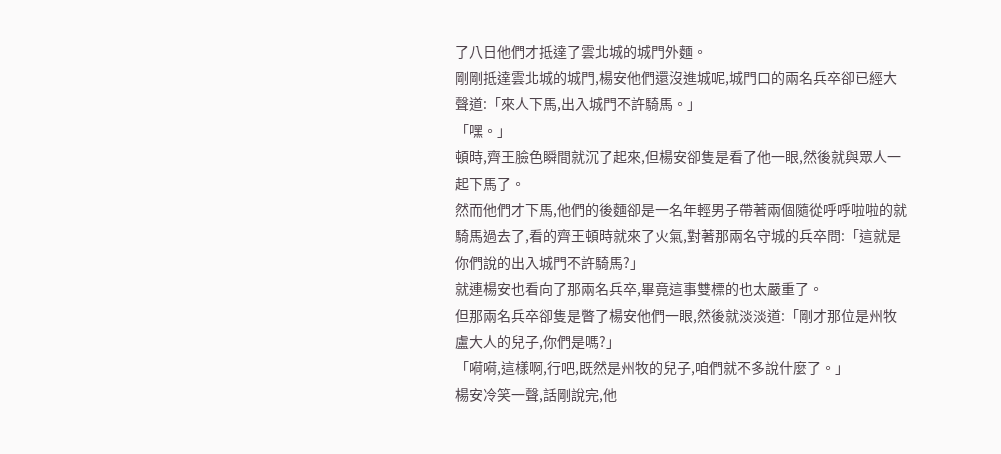了八日他們才抵達了雲北城的城門外麵。
剛剛抵達雲北城的城門,楊安他們還沒進城呢,城門口的兩名兵卒卻已經大聲道:「來人下馬,出入城門不許騎馬。」
「嘿。」
頓時,齊王臉色瞬間就沉了起來,但楊安卻隻是看了他一眼,然後就與眾人一起下馬了。
然而他們才下馬,他們的後麵卻是一名年輕男子帶著兩個隨從呼呼啦啦的就騎馬過去了,看的齊王頓時就來了火氣,對著那兩名守城的兵卒問:「這就是你們說的出入城門不許騎馬?」
就連楊安也看向了那兩名兵卒,畢竟這事雙標的也太嚴重了。
但那兩名兵卒卻隻是瞥了楊安他們一眼,然後就淡淡道:「剛才那位是州牧盧大人的兒子,你們是嗎?」
「嗬嗬,這樣啊,行吧,既然是州牧的兒子,咱們就不多說什麼了。」
楊安冷笑一聲,話剛說完,他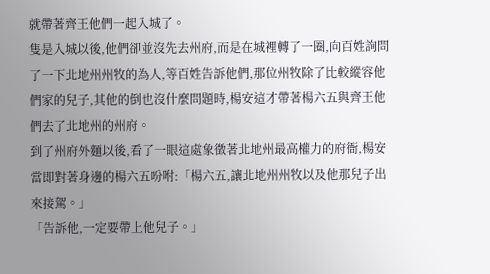就帶著齊王他們一起入城了。
隻是入城以後,他們卻並沒先去州府,而是在城裡轉了一圈,向百姓詢問了一下北地州州牧的為人,等百姓告訴他們,那位州牧除了比較縱容他們家的兒子,其他的倒也沒什麼問題時,楊安這才帶著楊六五與齊王他們去了北地州的州府。
到了州府外麵以後,看了一眼這處象徵著北地州最高權力的府衙,楊安當即對著身邊的楊六五吩咐:「楊六五,讓北地州州牧以及他那兒子出來接駕。」
「告訴他,一定要帶上他兒子。」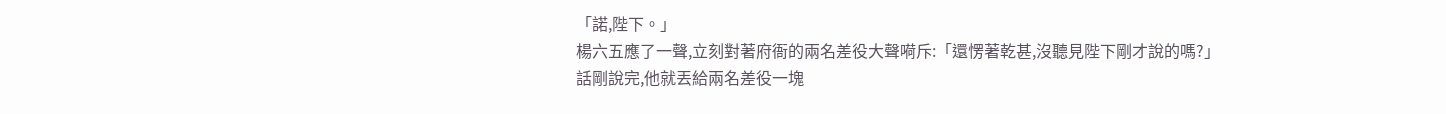「諾,陛下。」
楊六五應了一聲,立刻對著府衙的兩名差役大聲嗬斥:「還愣著乾甚,沒聽見陛下剛才說的嗎?」
話剛說完,他就丟給兩名差役一塊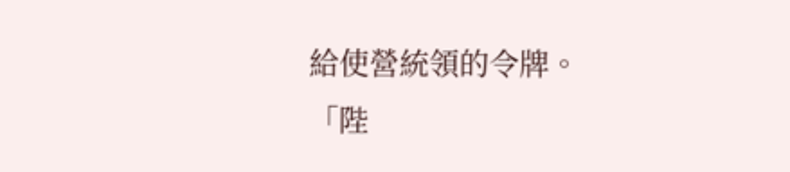給使營統領的令牌。
「陛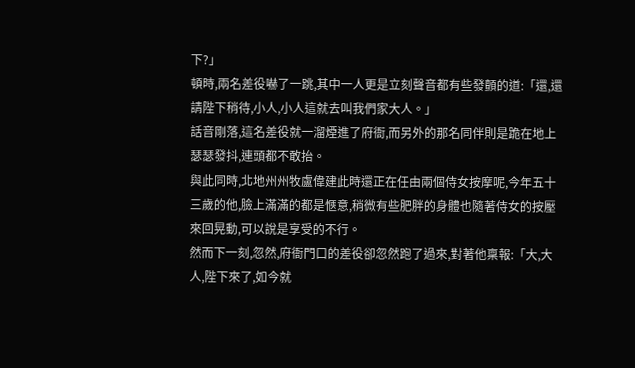下?」
頓時,兩名差役嚇了一跳,其中一人更是立刻聲音都有些發顫的道:「還,還請陛下稍待,小人,小人這就去叫我們家大人。」
話音剛落,這名差役就一溜煙進了府衙,而另外的那名同伴則是跪在地上瑟瑟發抖,連頭都不敢抬。
與此同時,北地州州牧盧偉建此時還正在任由兩個侍女按摩呢,今年五十三歲的他,臉上滿滿的都是愜意,稍微有些肥胖的身體也隨著侍女的按壓來回晃動,可以說是享受的不行。
然而下一刻,忽然,府衙門口的差役卻忽然跑了過來,對著他稟報:「大,大人,陛下來了,如今就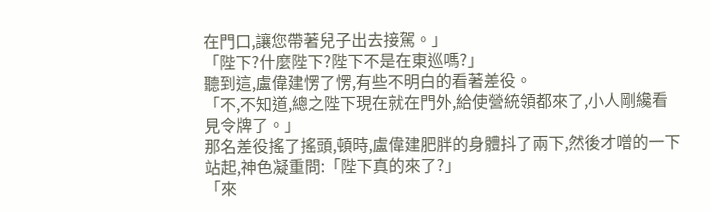在門口,讓您帶著兒子出去接駕。」
「陛下?什麼陛下?陛下不是在東巡嗎?」
聽到這,盧偉建愣了愣,有些不明白的看著差役。
「不,不知道,總之陛下現在就在門外,給使營統領都來了,小人剛纔看見令牌了。」
那名差役搖了搖頭,頓時,盧偉建肥胖的身體抖了兩下,然後才噌的一下站起,神色凝重問:「陛下真的來了?」
「來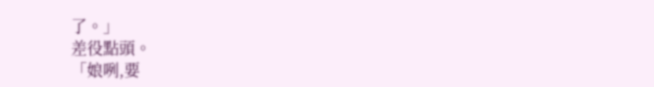了。」
差役點頭。
「娘咧,要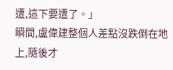遭,這下要遭了。」
瞬間,盧偉建整個人差點沒跌倒在地上,隨後才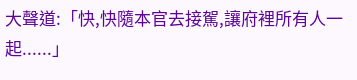大聲道:「快,快隨本官去接駕,讓府裡所有人一起......」